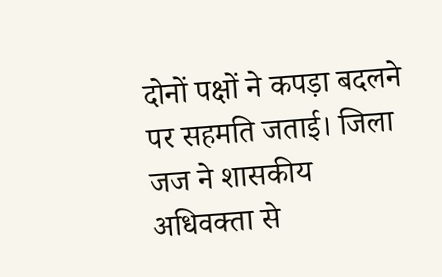दोनों पक्षों ने कपड़ा बदलने पर सहमति जताई। जिला जज ने शासकीय अधिवक्ता से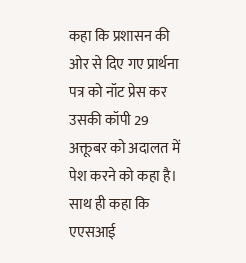कहा कि प्रशासन की ओर से दिए गए प्रार्थना पत्र को नॉट प्रेस कर उसकी कॉपी 29 अक्तूबर को अदालत में पेश करने को कहा है। साथ ही कहा कि एएसआई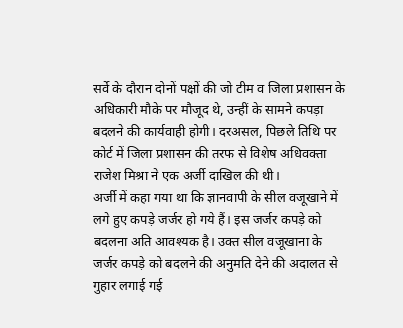सर्वे के दौरान दोनों पक्षों की जो टीम व जिला प्रशासन के अधिकारी मौके पर मौजूद थे, उन्हीं के सामने कपड़ा बदलने की कार्यवाही होगी। दरअसल, पिछले तिथि पर कोर्ट में जिला प्रशासन की तरफ से विशेष अधिवक्ता राजेश मिश्रा ने एक अर्जी दाखिल की थी।
अर्जी में कहा गया था कि ज्ञानवापी के सील वजूखाने में लगे हुए कपड़े जर्जर हो गये हैं। इस जर्जर कपड़े को बदलना अति आवश्यक है। उक्त सील वजूखाना के जर्जर कपड़े को बदलने की अनुमति देने की अदालत से गुहार लगाई गई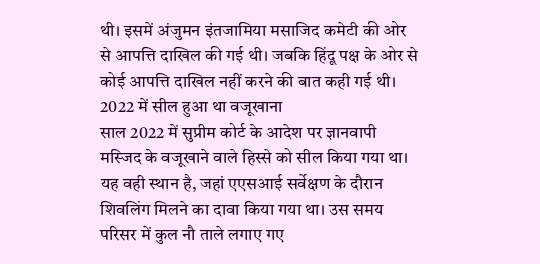थी। इसमें अंजुमन इंतजामिया मसाजिद कमेटी की ओर से आपत्ति दाखिल की गई थी। जबकि हिंदू पक्ष के ओर से कोई आपत्ति दाखिल नहीं करने की बात कही गई थी।
2022 में सील हुआ था वजूखाना
साल 2022 में सुप्रीम कोर्ट के आदेश पर ज्ञानवापी मस्जिद के वजूखाने वाले हिस्से को सील किया गया था। यह वही स्थान है, जहां एएसआई सर्वेक्षण के दौरान शिवलिंग मिलने का दावा किया गया था। उस समय परिसर में कुल नौ ताले लगाए गए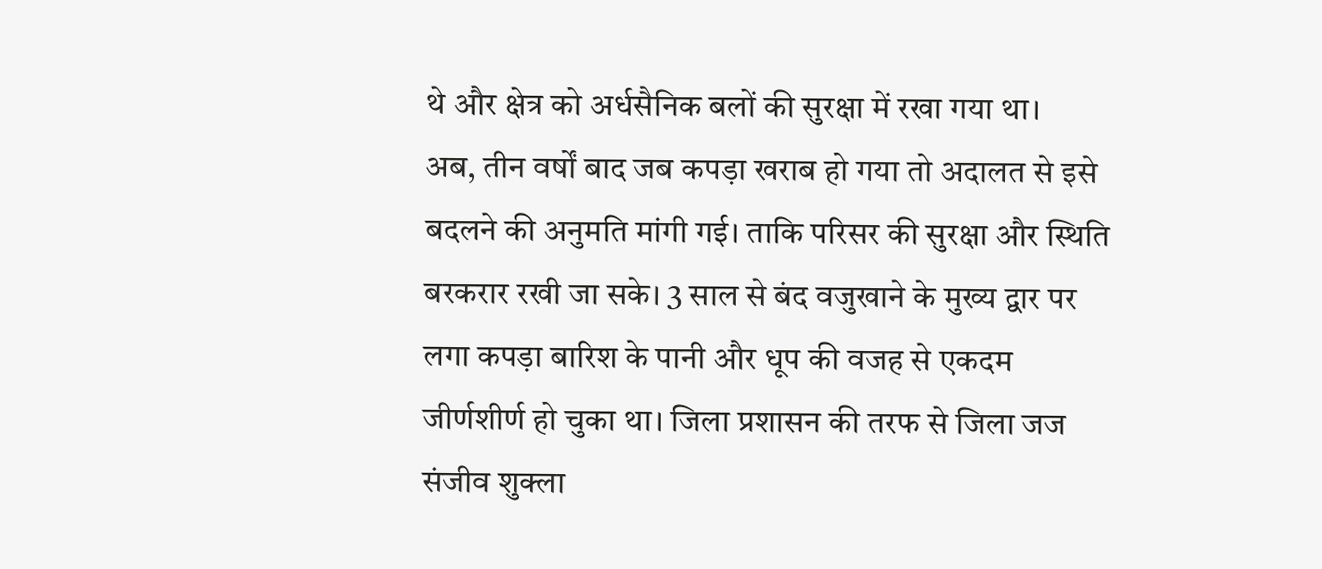थे और क्षेत्र को अर्धसैनिक बलों की सुरक्षा में रखा गया था।
अब, तीन वर्षों बाद जब कपड़ा खराब हो गया तो अदालत से इसे बदलने की अनुमति मांगी गई। ताकि परिसर की सुरक्षा और स्थिति बरकरार रखी जा सके। 3 साल से बंद वजुखाने के मुख्य द्वार पर लगा कपड़ा बारिश के पानी और धूप की वजह से एकदम जीर्णशीर्ण हो चुका था। जिला प्रशासन की तरफ से जिला जज संजीव शुक्ला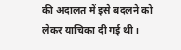की अदालत में इसे बदलने को लेकर याचिका दी गई थी।